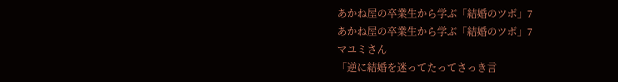あかね屋の卒業生から学ぶ「結婚のツボ」7
あかね屋の卒業生から学ぶ「結婚のツボ」7
マユミさん
「逆に結婚を迷ってたってさっき言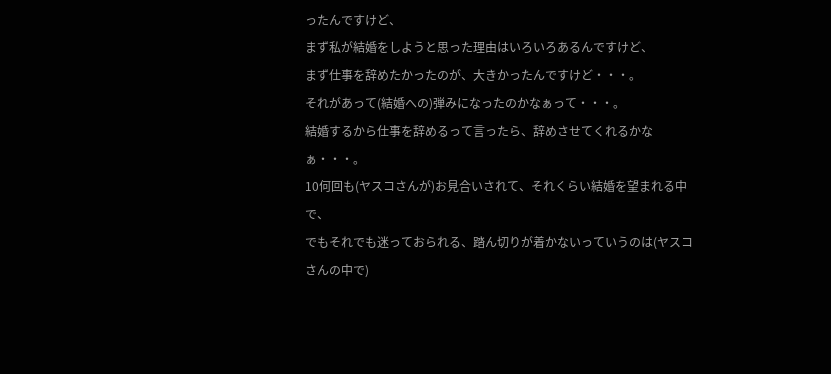ったんですけど、
まず私が結婚をしようと思った理由はいろいろあるんですけど、
まず仕事を辞めたかったのが、大きかったんですけど・・・。
それがあって(結婚への)弾みになったのかなぁって・・・。
結婚するから仕事を辞めるって言ったら、辞めさせてくれるかなぁ・・・。
10何回も(ヤスコさんが)お見合いされて、それくらい結婚を望まれる中で、
でもそれでも迷っておられる、踏ん切りが着かないっていうのは(ヤスコさんの中で)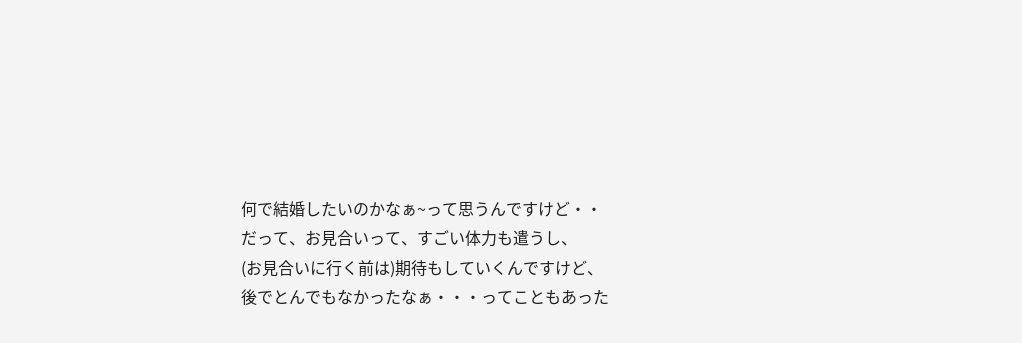何で結婚したいのかなぁ~って思うんですけど・・
だって、お見合いって、すごい体力も遣うし、
(お見合いに行く前は)期待もしていくんですけど、
後でとんでもなかったなぁ・・・ってこともあった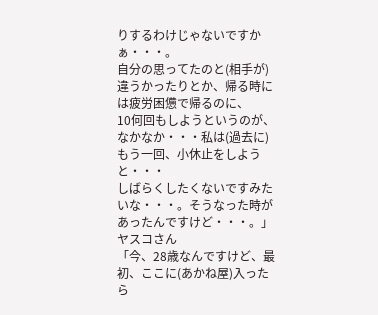りするわけじゃないですかぁ・・・。
自分の思ってたのと(相手が)違うかったりとか、帰る時には疲労困憊で帰るのに、
10何回もしようというのが、なかなか・・・私は(過去に)もう一回、小休止をしようと・・・
しばらくしたくないですみたいな・・・。そうなった時があったんですけど・・・。」
ヤスコさん
「今、28歳なんですけど、最初、ここに(あかね屋)入ったら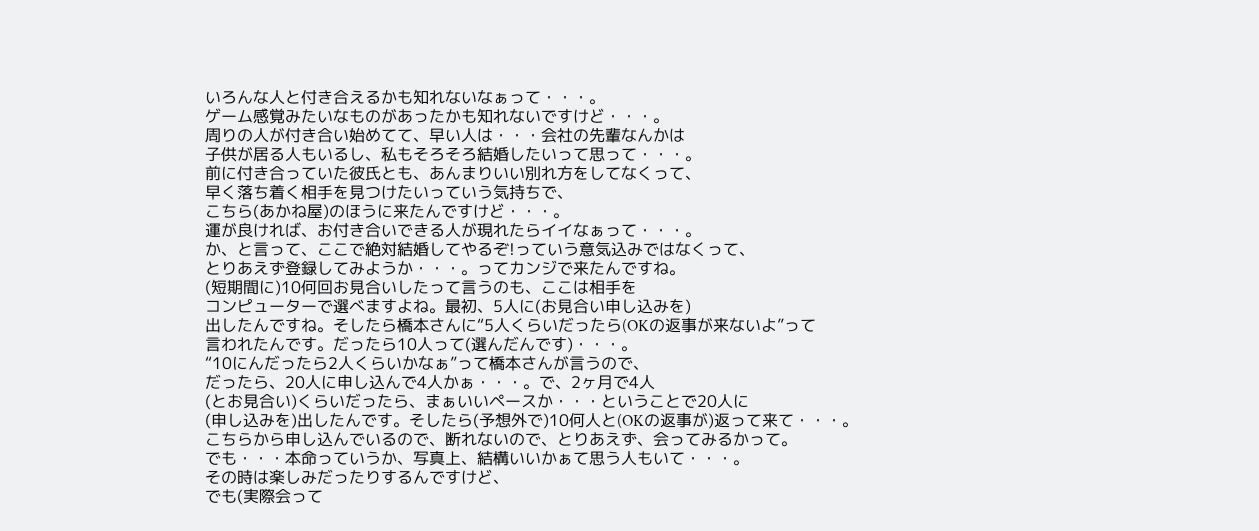いろんな人と付き合えるかも知れないなぁって・・・。
ゲーム感覚みたいなものがあったかも知れないですけど・・・。
周りの人が付き合い始めてて、早い人は・・・会社の先輩なんかは
子供が居る人もいるし、私もそろそろ結婚したいって思って・・・。
前に付き合っていた彼氏とも、あんまりいい別れ方をしてなくって、
早く落ち着く相手を見つけたいっていう気持ちで、
こちら(あかね屋)のほうに来たんですけど・・・。
運が良ければ、お付き合いできる人が現れたらイイなぁって・・・。
か、と言って、ここで絶対結婚してやるぞ!っていう意気込みではなくって、
とりあえず登録してみようか・・・。ってカンジで来たんですね。
(短期間に)10何回お見合いしたって言うのも、ここは相手を
コンピューターで選べますよね。最初、5人に(お見合い申し込みを)
出したんですね。そしたら橋本さんに“5人くらいだったら(OKの返事が来ないよ”って
言われたんです。だったら10人って(選んだんです)・・・。
“10にんだったら2人くらいかなぁ”って橋本さんが言うので、
だったら、20人に申し込んで4人かぁ・・・。で、2ヶ月で4人
(とお見合い)くらいだったら、まぁいいペースか・・・ということで20人に
(申し込みを)出したんです。そしたら(予想外で)10何人と(OKの返事が)返って来て・・・。
こちらから申し込んでいるので、断れないので、とりあえず、会ってみるかって。
でも・・・本命っていうか、写真上、結構いいかぁて思う人もいて・・・。
その時は楽しみだったりするんですけど、
でも(実際会って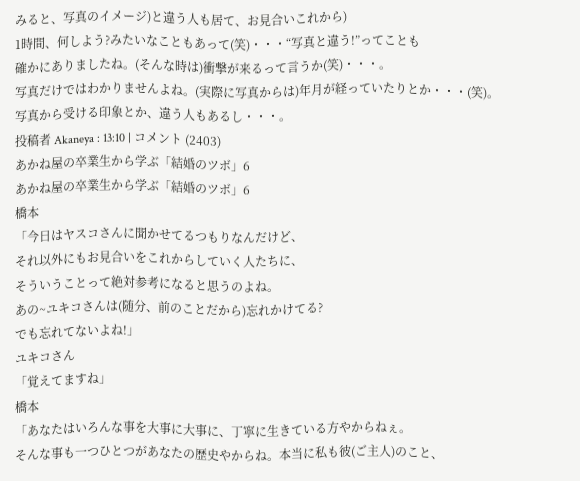みると、写真のイメージ)と違う人も居て、お見合いこれから)
1時間、何しよう?みたいなこともあって(笑)・・・“写真と違う!”ってことも
確かにありましたね。(そんな時は)衝撃が来るって言うか(笑)・・・。
写真だけではわかりませんよね。(実際に写真からは)年月が経っていたりとか・・・(笑)。
写真から受ける印象とか、違う人もあるし・・・。
投稿者 Akaneya : 13:10 | コメント (2403)
あかね屋の卒業生から学ぶ「結婚のツボ」6
あかね屋の卒業生から学ぶ「結婚のツボ」6
橋本
「今日はヤスコさんに聞かせてるつもりなんだけど、
それ以外にもお見合いをこれからしていく人たちに、
そういうことって絶対参考になると思うのよね。
あの~ユキコさんは(随分、前のことだから)忘れかけてる?
でも忘れてないよね!」
ユキコさん
「覚えてますね」
橋本
「あなたはいろんな事を大事に大事に、丁寧に生きている方やからねぇ。
そんな事も一つひとつがあなたの歴史やからね。本当に私も彼(ご主人)のこと、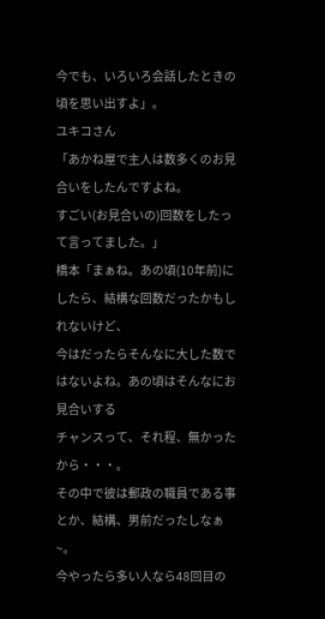今でも、いろいろ会話したときの頃を思い出すよ」。
ユキコさん
「あかね屋で主人は数多くのお見合いをしたんですよね。
すごい(お見合いの)回数をしたって言ってました。」
橋本「まぁね。あの頃(10年前)にしたら、結構な回数だったかもしれないけど、
今はだったらそんなに大した数ではないよね。あの頃はそんなにお見合いする
チャンスって、それ程、無かったから・・・。
その中で彼は郵政の職員である事とか、結構、男前だったしなぁ~。
今やったら多い人なら48回目の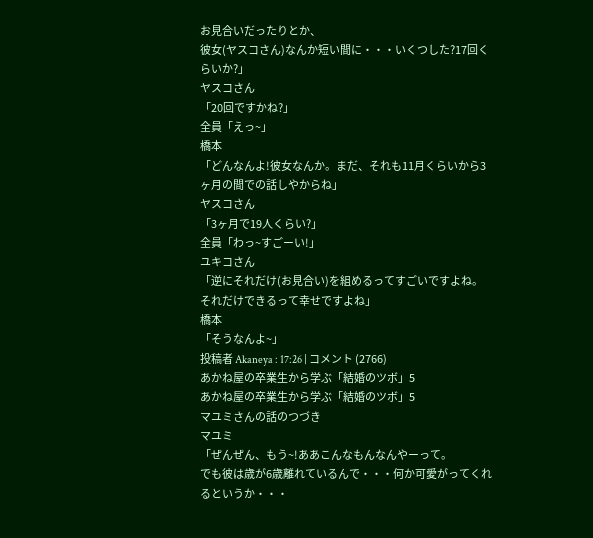お見合いだったりとか、
彼女(ヤスコさん)なんか短い間に・・・いくつした?17回くらいか?」
ヤスコさん
「20回ですかね?」
全員「えっ~」
橋本
「どんなんよ!彼女なんか。まだ、それも11月くらいから3ヶ月の間での話しやからね」
ヤスコさん
「3ヶ月で19人くらい?」
全員「わっ~すごーい!」
ユキコさん
「逆にそれだけ(お見合い)を組めるってすごいですよね。
それだけできるって幸せですよね」
橋本
「そうなんよ~」
投稿者 Akaneya : 17:26 | コメント (2766)
あかね屋の卒業生から学ぶ「結婚のツボ」5
あかね屋の卒業生から学ぶ「結婚のツボ」5
マユミさんの話のつづき
マユミ
「ぜんぜん、もう~!ああこんなもんなんやーって。
でも彼は歳が6歳離れているんで・・・何か可愛がってくれるというか・・・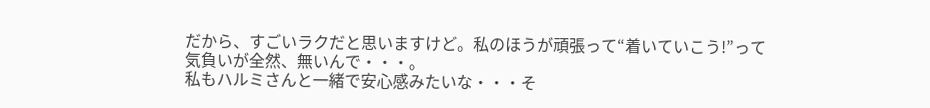だから、すごいラクだと思いますけど。私のほうが頑張って“着いていこう!”って
気負いが全然、無いんで・・・。
私もハルミさんと一緒で安心感みたいな・・・そ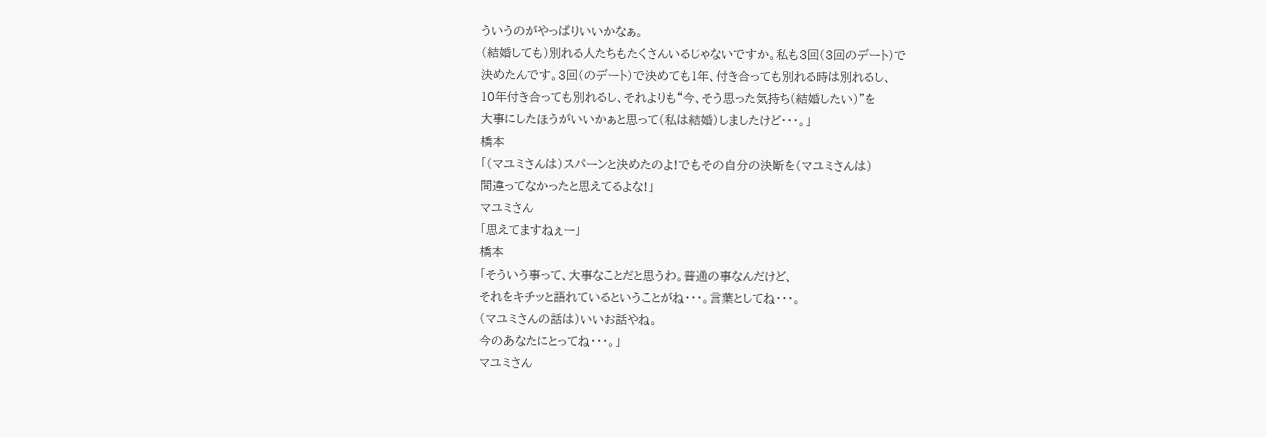ういうのがやっぱりいいかなぁ。
(結婚しても)別れる人たちもたくさんいるじゃないですか。私も3回(3回のデート)で
決めたんです。3回(のデート)で決めても1年、付き合っても別れる時は別れるし、
10年付き合っても別れるし、それよりも“今、そう思った気持ち(結婚したい)”を
大事にしたほうがいいかぁと思って(私は結婚)しましたけど・・・。」
橋本
「(マユミさんは)スパーンと決めたのよ!でもその自分の決断を(マユミさんは)
間違ってなかったと思えてるよな!」
マユミさん
「思えてますねぇー」
橋本
「そういう事って、大事なことだと思うわ。普通の事なんだけど、
それをキチッと語れているということがね・・・。言葉としてね・・・。
(マユミさんの話は)いいお話やね。
今のあなたにとってね・・・。」
マユミさん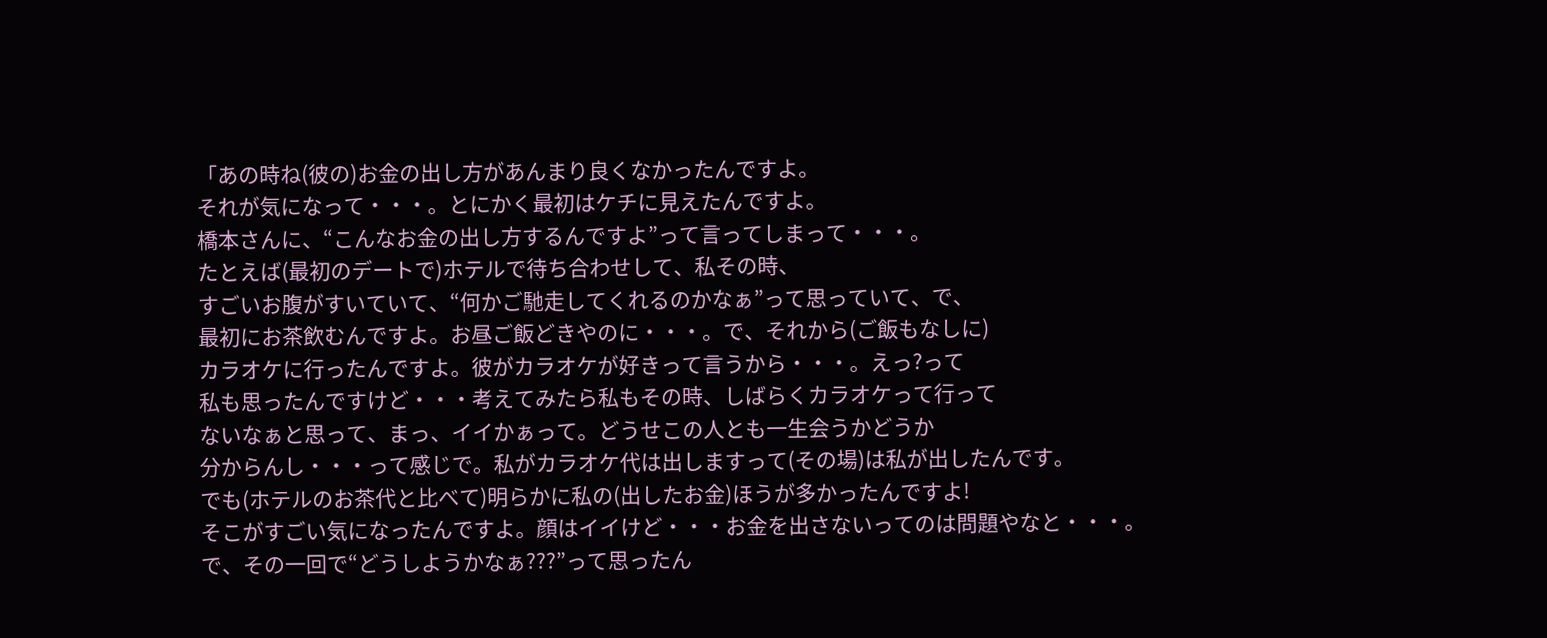「あの時ね(彼の)お金の出し方があんまり良くなかったんですよ。
それが気になって・・・。とにかく最初はケチに見えたんですよ。
橋本さんに、“こんなお金の出し方するんですよ”って言ってしまって・・・。
たとえば(最初のデートで)ホテルで待ち合わせして、私その時、
すごいお腹がすいていて、“何かご馳走してくれるのかなぁ”って思っていて、で、
最初にお茶飲むんですよ。お昼ご飯どきやのに・・・。で、それから(ご飯もなしに)
カラオケに行ったんですよ。彼がカラオケが好きって言うから・・・。えっ?って
私も思ったんですけど・・・考えてみたら私もその時、しばらくカラオケって行って
ないなぁと思って、まっ、イイかぁって。どうせこの人とも一生会うかどうか
分からんし・・・って感じで。私がカラオケ代は出しますって(その場)は私が出したんです。
でも(ホテルのお茶代と比べて)明らかに私の(出したお金)ほうが多かったんですよ!
そこがすごい気になったんですよ。顔はイイけど・・・お金を出さないってのは問題やなと・・・。
で、その一回で“どうしようかなぁ???”って思ったん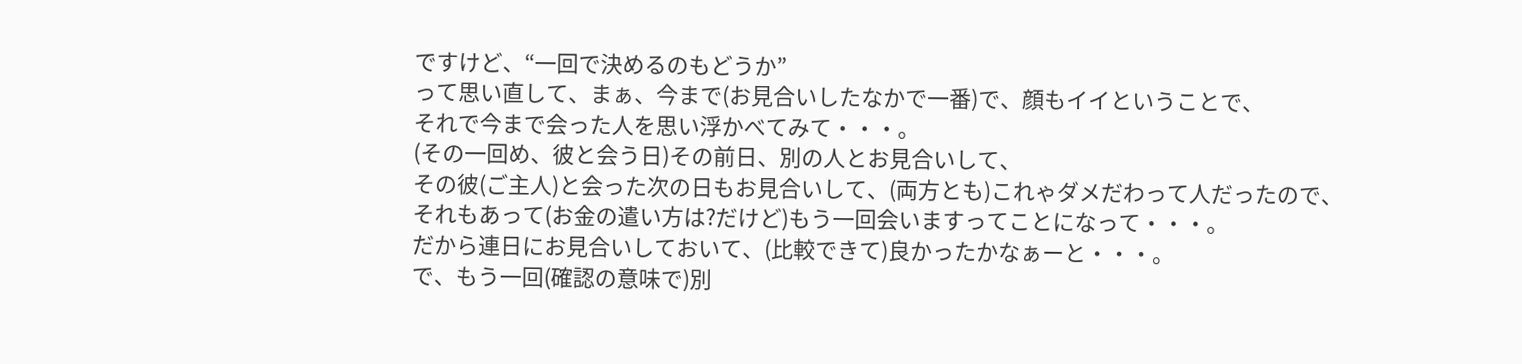ですけど、“一回で決めるのもどうか”
って思い直して、まぁ、今まで(お見合いしたなかで一番)で、顔もイイということで、
それで今まで会った人を思い浮かべてみて・・・。
(その一回め、彼と会う日)その前日、別の人とお見合いして、
その彼(ご主人)と会った次の日もお見合いして、(両方とも)これゃダメだわって人だったので、
それもあって(お金の遣い方は?だけど)もう一回会いますってことになって・・・。
だから連日にお見合いしておいて、(比較できて)良かったかなぁーと・・・。
で、もう一回(確認の意味で)別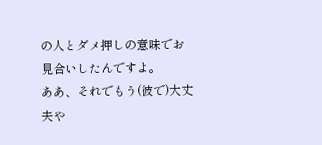の人とダメ押しの意味でお見合いしたんですよ。
ああ、それでもう(彼で)大丈夫や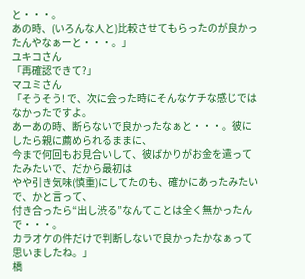と・・・。
あの時、(いろんな人と)比較させてもらったのが良かったんやなぁーと・・・。」
ユキコさん
「再確認できて?」
マユミさん
「そうそう! で、次に会った時にそんなケチな感じではなかったですよ。
あーあの時、断らないで良かったなぁと・・・。彼にしたら親に薦められるままに、
今まで何回もお見合いして、彼ばかりがお金を遣ってたみたいで、だから最初は
やや引き気味(慎重)にしてたのも、確かにあったみたいで、かと言って、
付き合ったら“出し渋る”なんてことは全く無かったんで・・・。
カラオケの件だけで判断しないで良かったかなぁって思いましたね。」
橋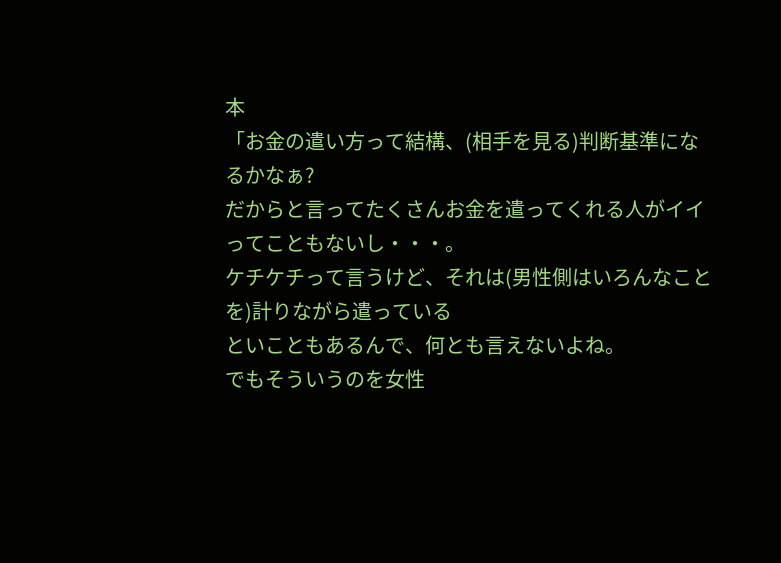本
「お金の遣い方って結構、(相手を見る)判断基準になるかなぁ?
だからと言ってたくさんお金を遣ってくれる人がイイってこともないし・・・。
ケチケチって言うけど、それは(男性側はいろんなことを)計りながら遣っている
といこともあるんで、何とも言えないよね。
でもそういうのを女性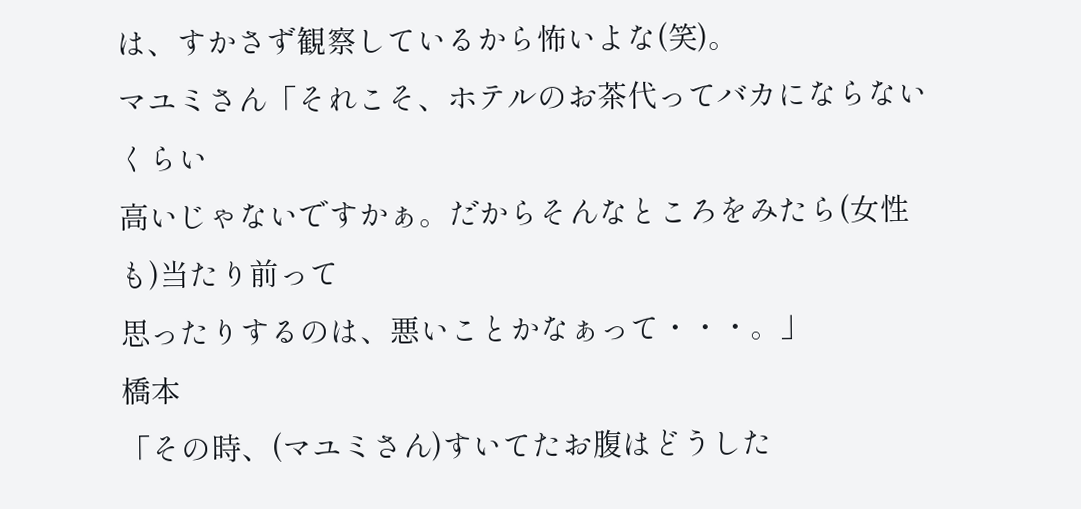は、すかさず観察しているから怖いよな(笑)。
マユミさん「それこそ、ホテルのお茶代ってバカにならないくらい
高いじゃないですかぁ。だからそんなところをみたら(女性も)当たり前って
思ったりするのは、悪いことかなぁって・・・。」
橋本
「その時、(マユミさん)すいてたお腹はどうした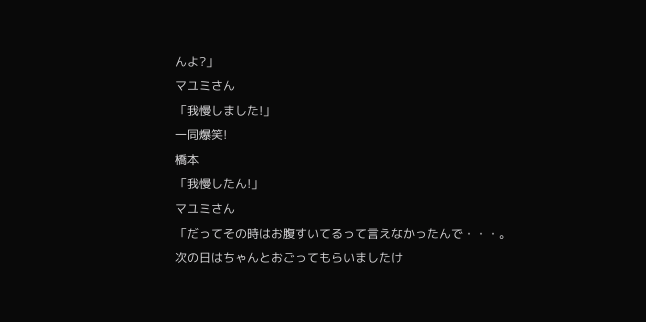んよ?」
マユミさん
「我慢しました!」
一同爆笑!
橋本
「我慢したん!」
マユミさん
「だってその時はお腹すいてるって言えなかったんで・・・。
次の日はちゃんとおごってもらいましたけ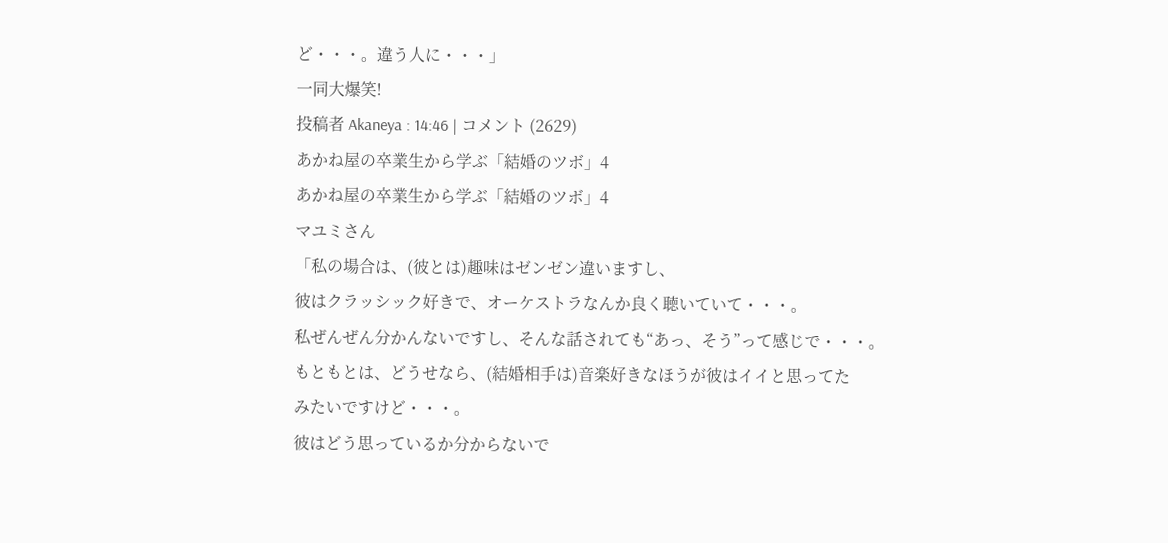ど・・・。違う人に・・・」
一同大爆笑!
投稿者 Akaneya : 14:46 | コメント (2629)
あかね屋の卒業生から学ぶ「結婚のツボ」4
あかね屋の卒業生から学ぶ「結婚のツボ」4
マユミさん
「私の場合は、(彼とは)趣味はゼンゼン違いますし、
彼はクラッシック好きで、オーケストラなんか良く聴いていて・・・。
私ぜんぜん分かんないですし、そんな話されても“あっ、そう”って感じで・・・。
もともとは、どうせなら、(結婚相手は)音楽好きなほうが彼はイイと思ってた
みたいですけど・・・。
彼はどう思っているか分からないで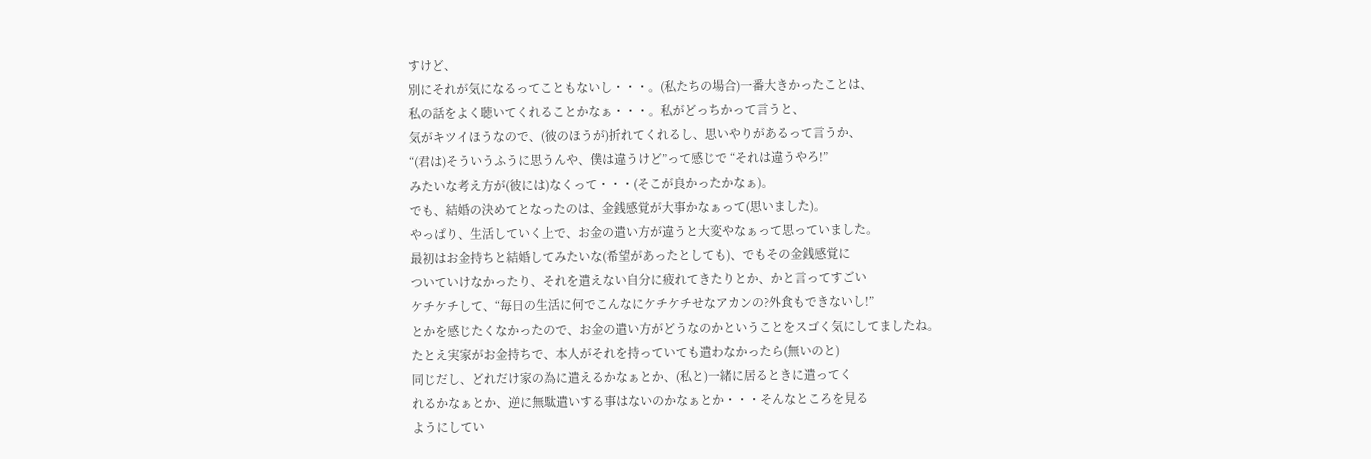すけど、
別にそれが気になるってこともないし・・・。(私たちの場合)一番大きかったことは、
私の話をよく聴いてくれることかなぁ・・・。私がどっちかって言うと、
気がキツイほうなので、(彼のほうが)折れてくれるし、思いやりがあるって言うか、
“(君は)そういうふうに思うんや、僕は違うけど”って感じで “それは違うやろ!”
みたいな考え方が(彼には)なくって・・・(そこが良かったかなぁ)。
でも、結婚の決めてとなったのは、金銭感覚が大事かなぁって(思いました)。
やっぱり、生活していく上で、お金の遣い方が違うと大変やなぁって思っていました。
最初はお金持ちと結婚してみたいな(希望があったとしても)、でもその金銭感覚に
ついていけなかったり、それを遣えない自分に疲れてきたりとか、かと言ってすごい
ケチケチして、“毎日の生活に何でこんなにケチケチせなアカンの?外食もできないし!”
とかを感じたくなかったので、お金の遣い方がどうなのかということをスゴく気にしてましたね。
たとえ実家がお金持ちで、本人がそれを持っていても遣わなかったら(無いのと)
同じだし、どれだけ家の為に遣えるかなぁとか、(私と)一緒に居るときに遣ってく
れるかなぁとか、逆に無駄遣いする事はないのかなぁとか・・・そんなところを見る
ようにしてい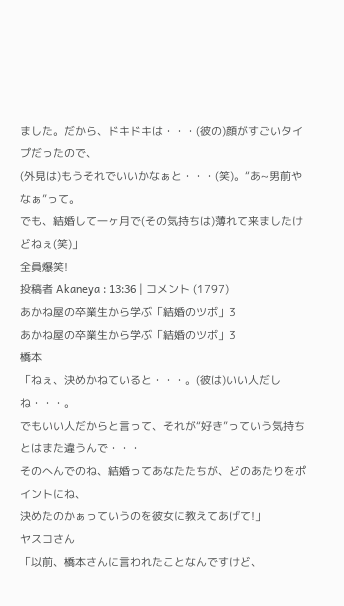ました。だから、ドキドキは・・・(彼の)顔がすごいタイプだったので、
(外見は)もうそれでいいかなぁと・・・(笑)。“あ~男前やなぁ”って。
でも、結婚して一ヶ月で(その気持ちは)薄れて来ましたけどねぇ(笑)」
全員爆笑!
投稿者 Akaneya : 13:36 | コメント (1797)
あかね屋の卒業生から学ぶ「結婚のツボ」3
あかね屋の卒業生から学ぶ「結婚のツボ」3
橋本
「ねぇ、決めかねていると・・・。(彼は)いい人だしね・・・。
でもいい人だからと言って、それが“好き”っていう気持ちとはまた違うんで・・・
そのへんでのね、結婚ってあなたたちが、どのあたりをポイントにね、
決めたのかぁっていうのを彼女に教えてあげて!」
ヤスコさん
「以前、橋本さんに言われたことなんですけど、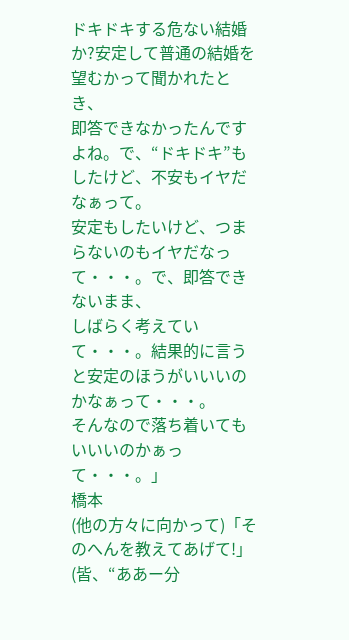ドキドキする危ない結婚か?安定して普通の結婚を望むかって聞かれたとき、
即答できなかったんですよね。で、“ドキドキ”もしたけど、不安もイヤだなぁって。
安定もしたいけど、つまらないのもイヤだなって・・・。で、即答できないまま、
しばらく考えていて・・・。結果的に言うと安定のほうがいいいのかなぁって・・・。
そんなので落ち着いてもいいいのかぁって・・・。」
橋本
(他の方々に向かって)「そのへんを教えてあげて!」
(皆、“ああー分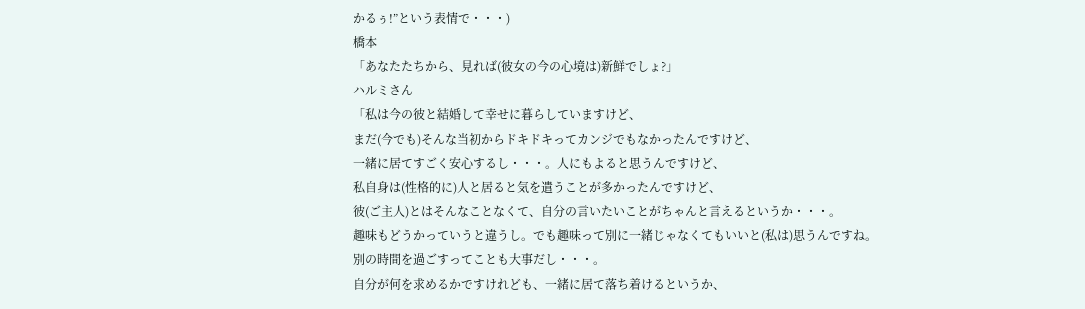かるぅ!”という表情で・・・)
橋本
「あなたたちから、見れば(彼女の今の心境は)新鮮でしょ?」
ハルミさん
「私は今の彼と結婚して幸せに暮らしていますけど、
まだ(今でも)そんな当初からドキドキってカンジでもなかったんですけど、
一緒に居てすごく安心するし・・・。人にもよると思うんですけど、
私自身は(性格的に)人と居ると気を遣うことが多かったんですけど、
彼(ご主人)とはそんなことなくて、自分の言いたいことがちゃんと言えるというか・・・。
趣味もどうかっていうと違うし。でも趣味って別に一緒じゃなくてもいいと(私は)思うんですね。
別の時間を過ごすってことも大事だし・・・。
自分が何を求めるかですけれども、一緒に居て落ち着けるというか、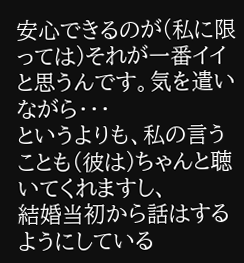安心できるのが(私に限っては)それが一番イイと思うんです。気を遣いながら・・・
というよりも、私の言うことも(彼は)ちゃんと聴いてくれますし、
結婚当初から話はするようにしている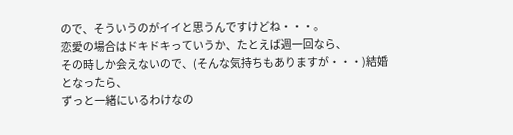ので、そういうのがイイと思うんですけどね・・・。
恋愛の場合はドキドキっていうか、たとえば週一回なら、
その時しか会えないので、(そんな気持ちもありますが・・・)結婚となったら、
ずっと一緒にいるわけなの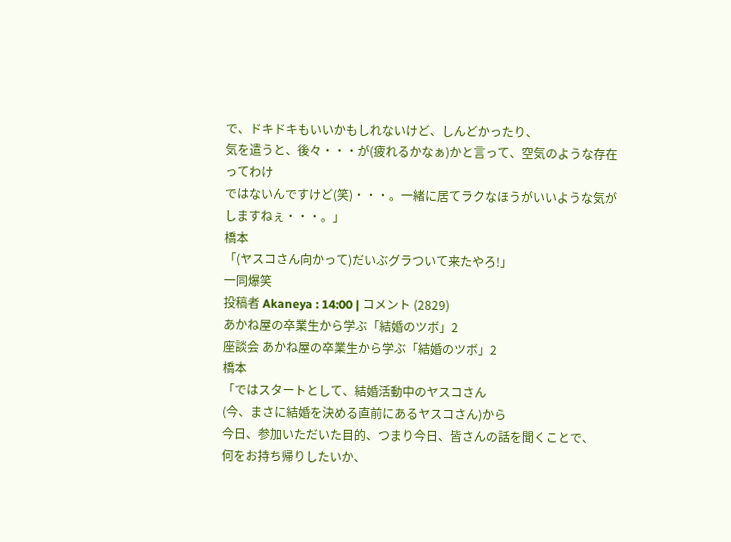で、ドキドキもいいかもしれないけど、しんどかったり、
気を遣うと、後々・・・が(疲れるかなぁ)かと言って、空気のような存在ってわけ
ではないんですけど(笑)・・・。一緒に居てラクなほうがいいような気がしますねぇ・・・。」
橋本
「(ヤスコさん向かって)だいぶグラついて来たやろ!」
一同爆笑
投稿者 Akaneya : 14:00 | コメント (2829)
あかね屋の卒業生から学ぶ「結婚のツボ」2
座談会 あかね屋の卒業生から学ぶ「結婚のツボ」2
橋本
「ではスタートとして、結婚活動中のヤスコさん
(今、まさに結婚を決める直前にあるヤスコさん)から
今日、参加いただいた目的、つまり今日、皆さんの話を聞くことで、
何をお持ち帰りしたいか、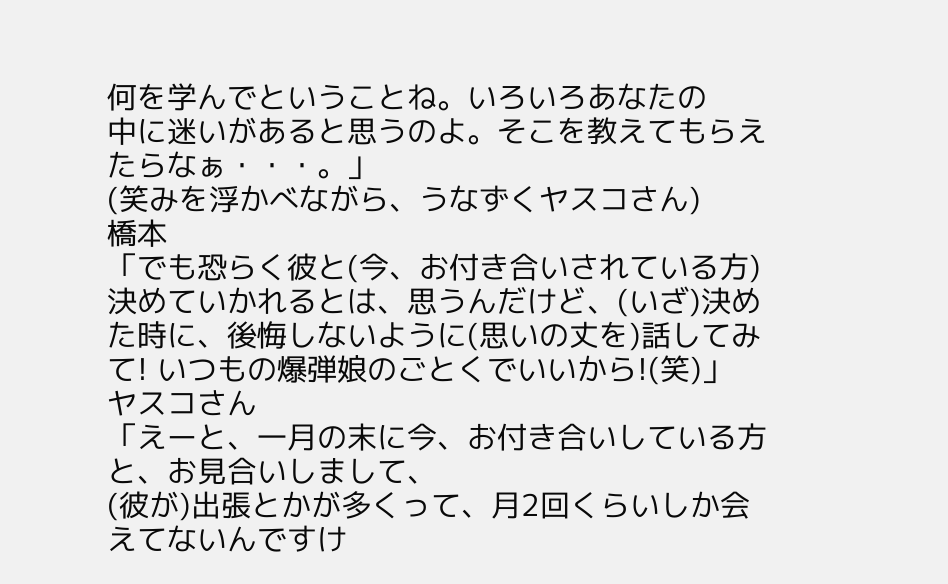何を学んでということね。いろいろあなたの
中に迷いがあると思うのよ。そこを教えてもらえたらなぁ・・・。」
(笑みを浮かべながら、うなずくヤスコさん)
橋本
「でも恐らく彼と(今、お付き合いされている方)決めていかれるとは、思うんだけど、(いざ)決めた時に、後悔しないように(思いの丈を)話してみて! いつもの爆弾娘のごとくでいいから!(笑)」
ヤスコさん
「えーと、一月の末に今、お付き合いしている方と、お見合いしまして、
(彼が)出張とかが多くって、月2回くらいしか会えてないんですけ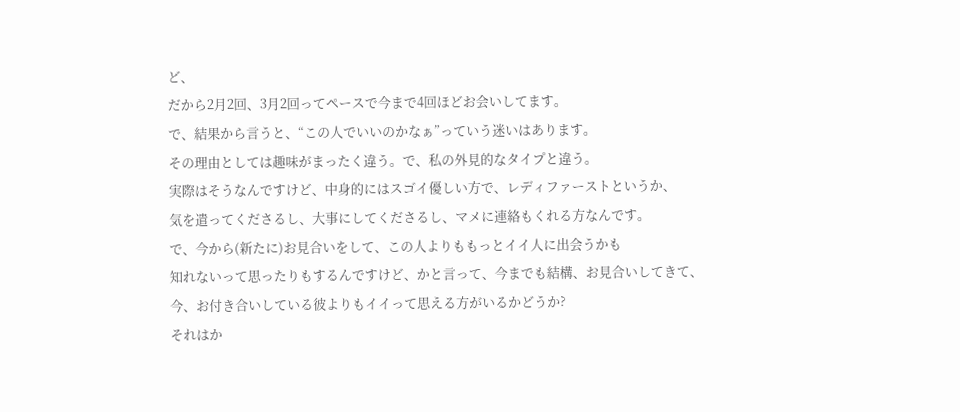ど、
だから2月2回、3月2回ってペースで今まで4回ほどお会いしてます。
で、結果から言うと、“この人でいいのかなぁ”っていう迷いはあります。
その理由としては趣味がまったく違う。で、私の外見的なタイプと違う。
実際はそうなんですけど、中身的にはスゴイ優しい方で、レディファーストというか、
気を遣ってくださるし、大事にしてくださるし、マメに連絡もくれる方なんです。
で、今から(新たに)お見合いをして、この人よりももっとイイ人に出会うかも
知れないって思ったりもするんですけど、かと言って、今までも結構、お見合いしてきて、
今、お付き合いしている彼よりもイイって思える方がいるかどうか?
それはか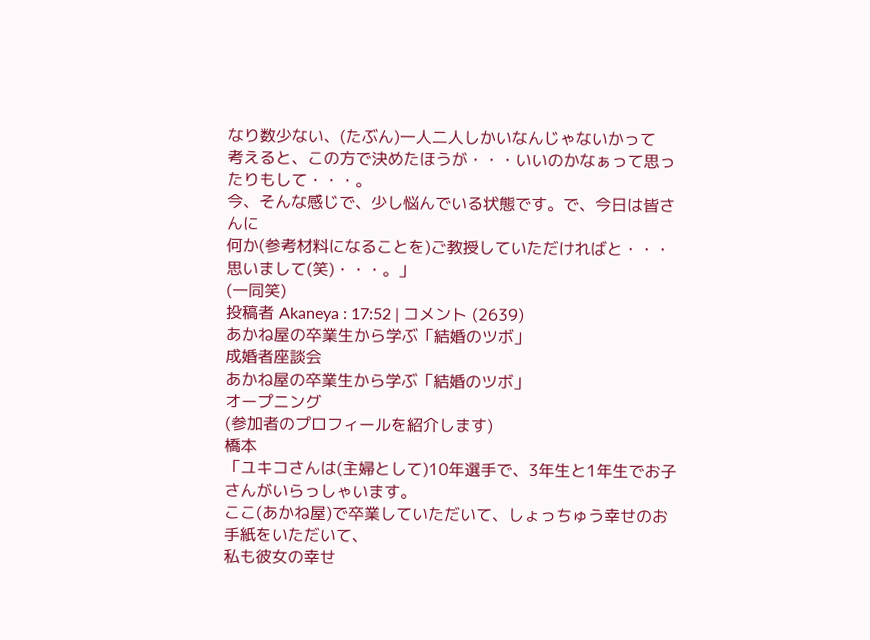なり数少ない、(たぶん)一人二人しかいなんじゃないかって
考えると、この方で決めたほうが・・・いいのかなぁって思ったりもして・・・。
今、そんな感じで、少し悩んでいる状態です。で、今日は皆さんに
何か(参考材料になることを)ご教授していただければと・・・思いまして(笑)・・・。」
(一同笑)
投稿者 Akaneya : 17:52 | コメント (2639)
あかね屋の卒業生から学ぶ「結婚のツボ」
成婚者座談会
あかね屋の卒業生から学ぶ「結婚のツボ」
オープニング
(参加者のプロフィールを紹介します)
橋本
「ユキコさんは(主婦として)10年選手で、3年生と1年生でお子さんがいらっしゃいます。
ここ(あかね屋)で卒業していただいて、しょっちゅう幸せのお手紙をいただいて、
私も彼女の幸せ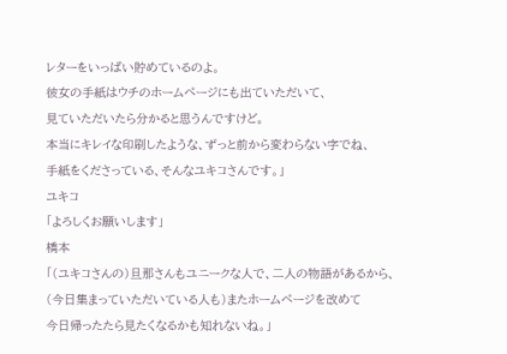レターをいっぱい貯めているのよ。
彼女の手紙はウチのホームページにも出ていただいて、
見ていただいたら分かると思うんですけど。
本当にキレイな印刷したような、ずっと前から変わらない字でね、
手紙をくださっている、そんなユキコさんです。」
ユキコ
「よろしくお願いします」
橋本
「(ユキコさんの)旦那さんもユニークな人で、二人の物語があるから、
(今日集まっていただいている人も)またホームページを改めて
今日帰ったたら見たくなるかも知れないね。」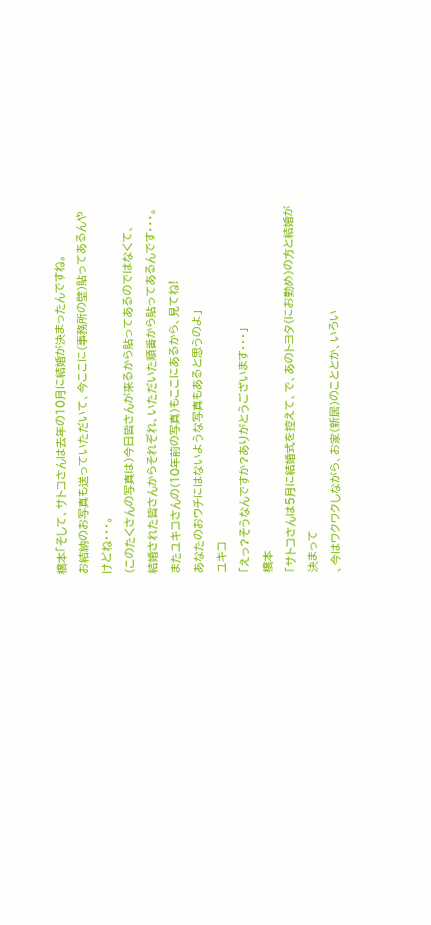橋本「そして、サトコさんは去年の10月に結婚が決まったんですね。
お結納のお写真も送っていただいて、今ここに(事務所の壁)貼ってあるんやけどね・・・。
(このたくさんの写真は)今日皆さんが来るから貼ってあるのではなくて、
結婚された皆さんからそれぞれ、いただいた順番から貼ってあるんです・・・。
またユキコさんの(10年前の写真)もここにあるから、見てね!
あなたのおウチにはないような写真もあると思うのよ」
ユキコ
「えっ?そうなんですか?ありがとうございます・・・」
橋本
「サトコさんは5月に結婚式を控えて、で、あのトヨタ(にお勤め)の方と結婚が決まって
、今はワクワクしながら、お家(新居)のこととか、いろい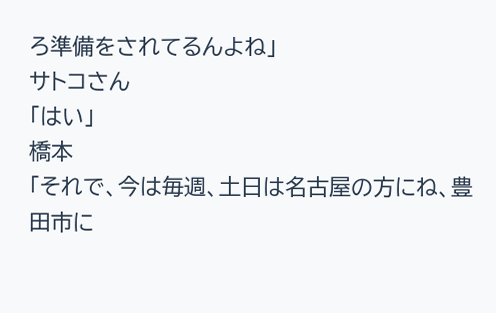ろ準備をされてるんよね」
サトコさん
「はい」
橋本
「それで、今は毎週、土日は名古屋の方にね、豊田市に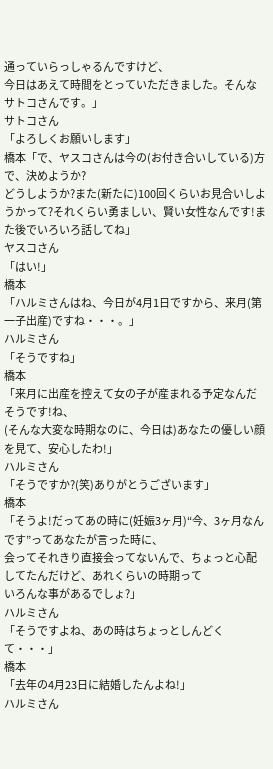通っていらっしゃるんですけど、
今日はあえて時間をとっていただきました。そんなサトコさんです。」
サトコさん
「よろしくお願いします」
橋本「で、ヤスコさんは今の(お付き合いしている)方で、決めようか?
どうしようか?また(新たに)100回くらいお見合いしようかって?それくらい勇ましい、賢い女性なんです!また後でいろいろ話してね」
ヤスコさん
「はい!」
橋本
「ハルミさんはね、今日が4月1日ですから、来月(第一子出産)ですね・・・。」
ハルミさん
「そうですね」
橋本
「来月に出産を控えて女の子が産まれる予定なんだそうです!ね、
(そんな大変な時期なのに、今日は)あなたの優しい顔を見て、安心したわ!」
ハルミさん
「そうですか?(笑)ありがとうございます」
橋本
「そうよ!だってあの時に(妊娠3ヶ月)“今、3ヶ月なんです”ってあなたが言った時に、
会ってそれきり直接会ってないんで、ちょっと心配してたんだけど、あれくらいの時期って
いろんな事があるでしょ?」
ハルミさん
「そうですよね、あの時はちょっとしんどくて・・・」
橋本
「去年の4月23日に結婚したんよね!」
ハルミさん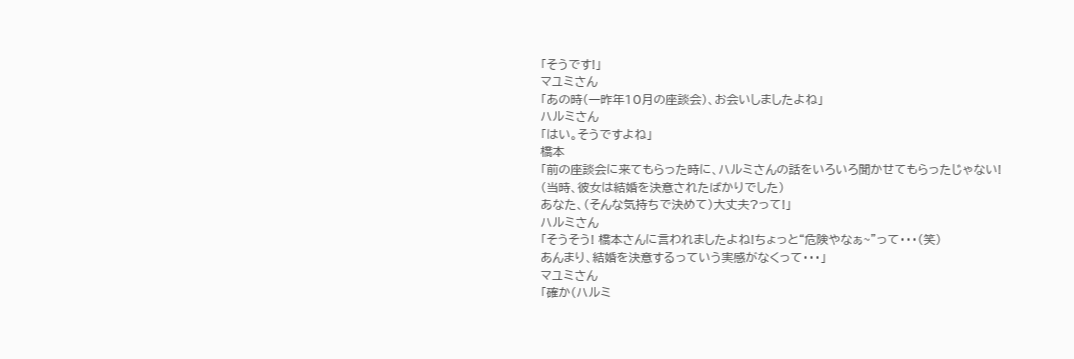「そうです!」
マユミさん
「あの時(一昨年10月の座談会)、お会いしましたよね」
ハルミさん
「はい。そうですよね」
橋本
「前の座談会に来てもらった時に、ハルミさんの話をいろいろ聞かせてもらったじゃない!
(当時、彼女は結婚を決意されたばかりでした)
あなた、(そんな気持ちで決めて)大丈夫?って!」
ハルミさん
「そうそう! 橋本さんに言われましたよね!ちょっと“危険やなぁ~”って・・・(笑)
あんまり、結婚を決意するっていう実感がなくって・・・」
マユミさん
「確か(ハルミ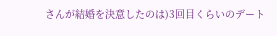さんが結婚を決意したのは)3回目くらいのデート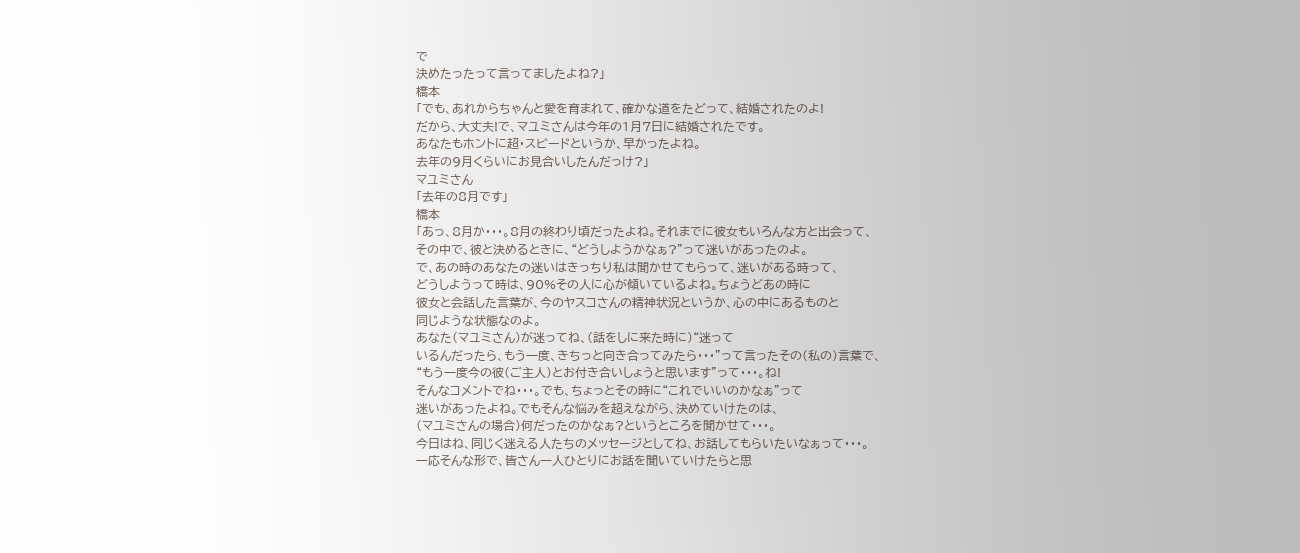で
決めたったって言ってましたよね?」
橋本
「でも、あれからちゃんと愛を育まれて、確かな道をたどって、結婚されたのよ!
だから、大丈夫!で、マユミさんは今年の1月7日に結婚されたです。
あなたもホントに超・スピードというか、早かったよね。
去年の9月くらいにお見合いしたんだっけ?」
マユミさん
「去年の8月です」
橋本
「あっ、8月か・・・。8月の終わり頃だったよね。それまでに彼女もいろんな方と出会って、
その中で、彼と決めるときに、“どうしようかなぁ?”って迷いがあったのよ。
で、あの時のあなたの迷いはきっちり私は聞かせてもらって、迷いがある時って、
どうしようって時は、90%その人に心が傾いているよね。ちょうどあの時に
彼女と会話した言葉が、今のヤスコさんの精神状況というか、心の中にあるものと
同じような状態なのよ。
あなた(マユミさん)が迷ってね、(話をしに来た時に)“迷って
いるんだったら、もう一度、きちっと向き合ってみたら・・・”って言ったその(私の)言葉で、
“もう一度今の彼(ご主人)とお付き合いしょうと思います”って・・・。ね!
そんなコメントでね・・・。でも、ちょっとその時に“これでいいのかなぁ”って
迷いがあったよね。でもそんな悩みを超えながら、決めていけたのは、
(マユミさんの場合)何だったのかなぁ?というところを聞かせて・・・。
今日はね、同じく迷える人たちのメッセージとしてね、お話してもらいたいなぁって・・・。
一応そんな形で、皆さん一人ひとりにお話を聞いていけたらと思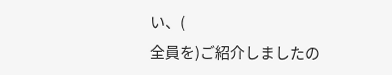い、(
全員を)ご紹介しましたの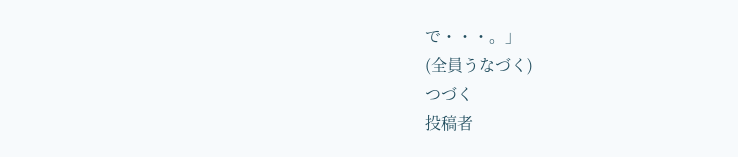で・・・。」
(全員うなづく)
つづく
投稿者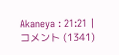Akaneya : 21:21 | コメント (1341)